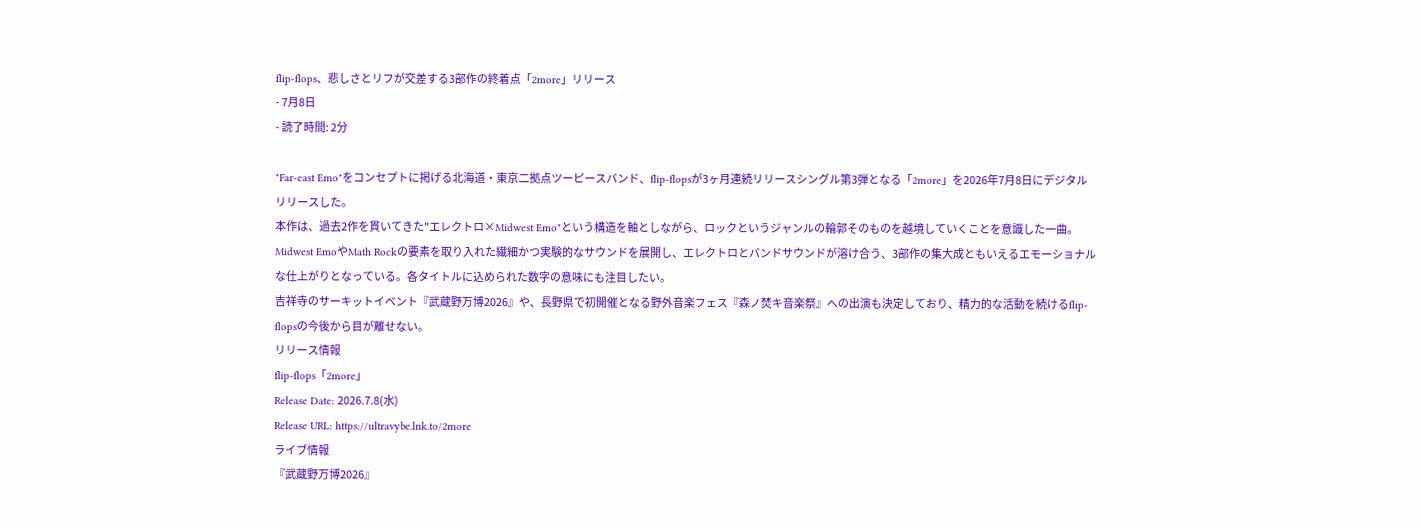flip-flops、悲しさとリフが交差する3部作の終着点「2more」リリース
- 7月8日
- 読了時間: 2分

"Far-east Emo"をコンセプトに掲げる北海道・東京二拠点ツーピースバンド、flip-flopsが3ヶ月連続リリースシングル第3弾となる「2more」を2026年7月8日にデジタルリリースした。
本作は、過去2作を貫いてきた"エレクトロ×Midwest Emo"という構造を軸としながら、ロックというジャンルの輪郭そのものを越境していくことを意識した一曲。Midwest EmoやMath Rockの要素を取り入れた繊細かつ実験的なサウンドを展開し、エレクトロとバンドサウンドが溶け合う、3部作の集大成ともいえるエモーショナルな仕上がりとなっている。各タイトルに込められた数字の意味にも注目したい。
吉祥寺のサーキットイベント『武蔵野万博2026』や、長野県で初開催となる野外音楽フェス『森ノ焚キ音楽祭』への出演も決定しており、精力的な活動を続けるflip-flopsの今後から目が離せない。
リリース情報
flip-flops「2more」
Release Date: 2026.7.8(水)
Release URL: https://ultravybe.lnk.to/2more
ライブ情報
『武蔵野万博2026』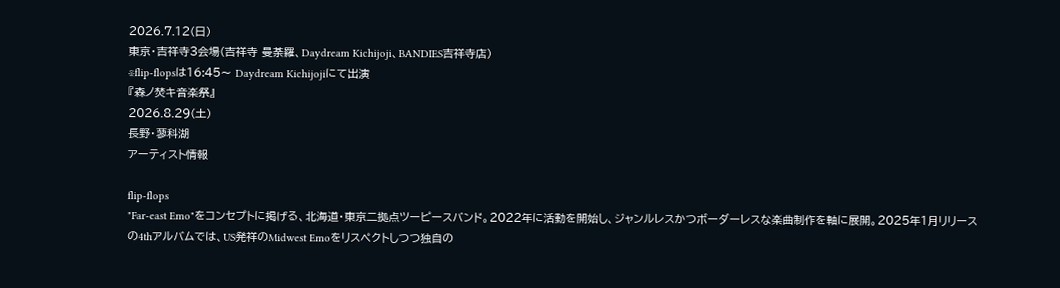2026.7.12(日)
東京・吉祥寺3会場(吉祥寺 曼荼羅、Daydream Kichijoji、BANDIES吉祥寺店)
※flip-flopsは16:45〜 Daydream Kichijojiにて出演
『森ノ焚キ音楽祭』
2026.8.29(土)
長野・蓼科湖
アーティスト情報

flip-flops
"Far-east Emo"をコンセプトに掲げる、北海道・東京二拠点ツーピースバンド。2022年に活動を開始し、ジャンルレスかつボーダーレスな楽曲制作を軸に展開。2025年1月リリースの4thアルバムでは、US発祥のMidwest Emoをリスペクトしつつ独自の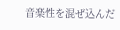音楽性を混ぜ込んだ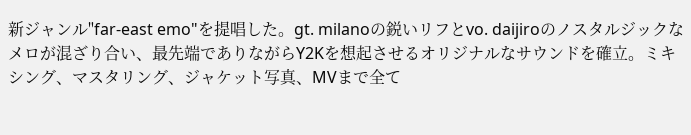新ジャンル"far-east emo"を提唱した。gt. milanoの鋭いリフとvo. daijiroのノスタルジックなメロが混ざり合い、最先端でありながらY2Kを想起させるオリジナルなサウンドを確立。ミキシング、マスタリング、ジャケット写真、MVまで全て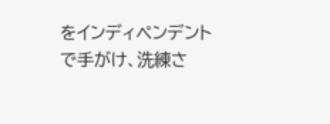をインディペンデントで手がけ、洗練さ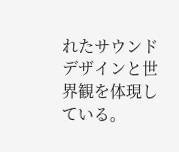れたサウンドデザインと世界観を体現している。